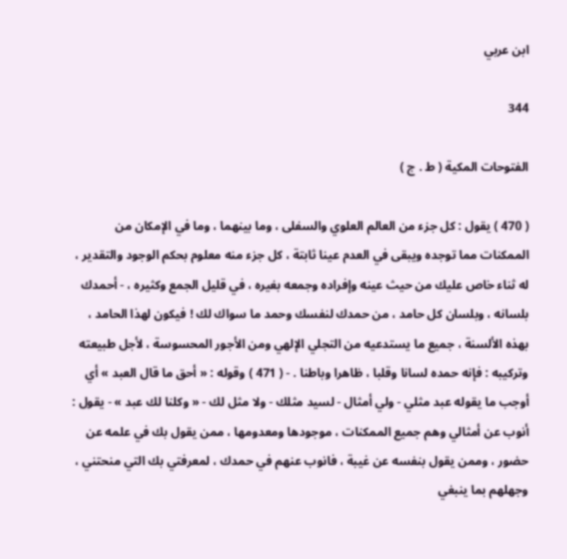ابن عربي

344

الفتوحات المكية ( ط . ج )

( 470 ) يقول : كل جزء من العالم العلوي والسفلى ، وما بينهما ، وما في الإمكان من الممكنات مما توجده ويبقى في العدم عينا ثابتة ، كل جزء منه معلوم بحكم الوجود والتقدير ، له ثناء خاص عليك من حيث عينه وإفراده وجمعه بغيره ، في قليل الجمع وكثيره ، - أحمدك بلسانه ، وبلسان كل حامد ، من حمدك لنفسك وحمد ما سواك لك ! فيكون لهذا الحامد ، بهذه الألسنة ، جميع ما يستدعيه من التجلي الإلهي ومن الأجور المحسوسة ، لأجل طبيعته وتركيبه : فإنه حمده لسانا وقلبا ، ظاهرا وباطنا . - ( 471 ) وقوله : « أحق ما قال العبد » أي أوجب ما يقوله عبد مثلي - ولي أمثال - لسيد مثلك - ولا مثل لك - « وكلنا لك عبد » - يقول : أنوب عن أمثالي وهم جميع الممكنات ، موجودها ومعدومها ، ممن يقول بك في علمه عن حضور ، وممن يقول بنفسه عن غيبة ، فانوب عنهم في حمدك ، لمعرفتي بك التي منحتني ، وجهلهم بما ينبغي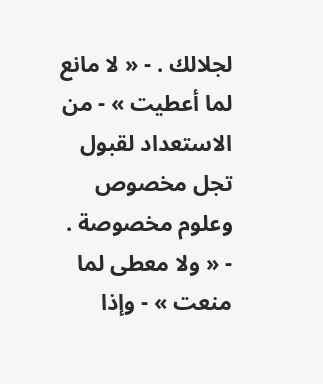لجلالك . - « لا مانع لما أعطيت » - من الاستعداد لقبول تجل مخصوص وعلوم مخصوصة . - « ولا معطى لما منعت » - وإذا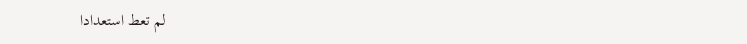لم تعط استعدادا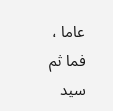عاما ، فما ثم سيد